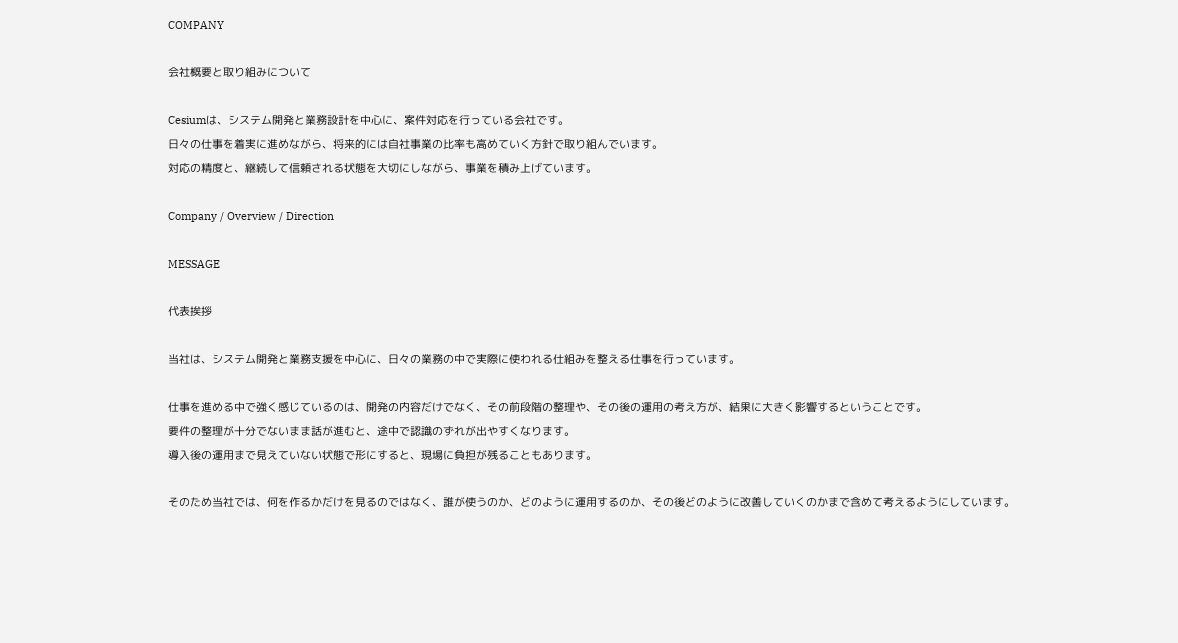COMPANY

会社概要と取り組みについて

Cesiumは、システム開発と業務設計を中心に、案件対応を行っている会社です。
日々の仕事を着実に進めながら、将来的には自社事業の比率も高めていく方針で取り組んでいます。
対応の精度と、継続して信頼される状態を大切にしながら、事業を積み上げています。

Company / Overview / Direction

MESSAGE

代表挨拶

当社は、システム開発と業務支援を中心に、日々の業務の中で実際に使われる仕組みを整える仕事を行っています。

仕事を進める中で強く感じているのは、開発の内容だけでなく、その前段階の整理や、その後の運用の考え方が、結果に大きく影響するということです。
要件の整理が十分でないまま話が進むと、途中で認識のずれが出やすくなります。
導入後の運用まで見えていない状態で形にすると、現場に負担が残ることもあります。

そのため当社では、何を作るかだけを見るのではなく、誰が使うのか、どのように運用するのか、その後どのように改善していくのかまで含めて考えるようにしています。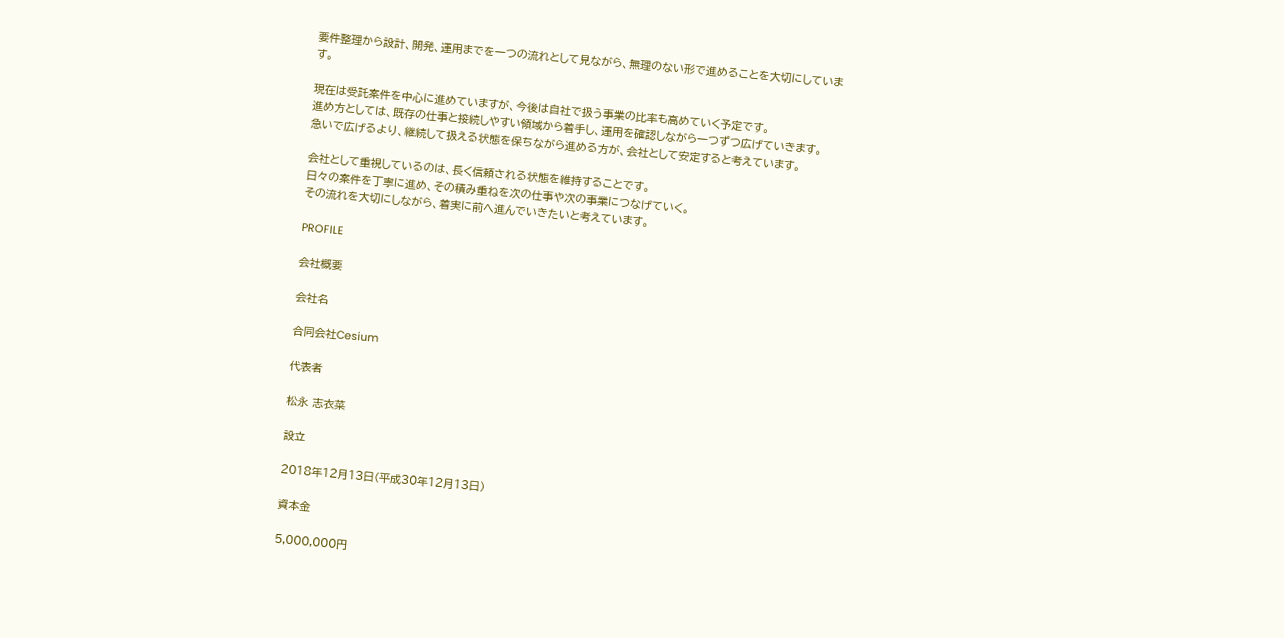要件整理から設計、開発、運用までを一つの流れとして見ながら、無理のない形で進めることを大切にしています。

現在は受託案件を中心に進めていますが、今後は自社で扱う事業の比率も高めていく予定です。
進め方としては、既存の仕事と接続しやすい領域から着手し、運用を確認しながら一つずつ広げていきます。
急いで広げるより、継続して扱える状態を保ちながら進める方が、会社として安定すると考えています。

会社として重視しているのは、長く信頼される状態を維持することです。
日々の案件を丁寧に進め、その積み重ねを次の仕事や次の事業につなげていく。
その流れを大切にしながら、着実に前へ進んでいきたいと考えています。

PROFILE

会社概要

会社名

合同会社Cesium

代表者

松永 志衣菜

設立

2018年12月13日(平成30年12月13日)

資本金

5,000,000円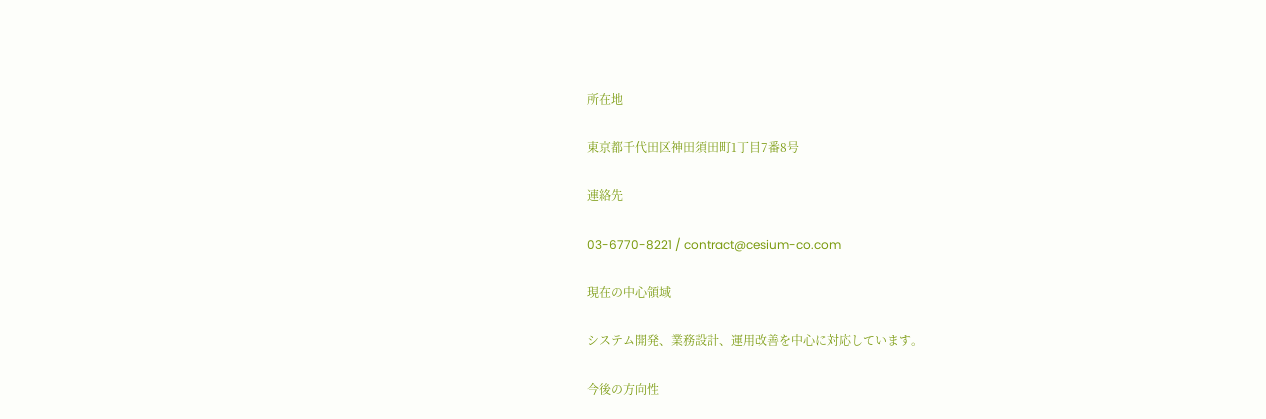所在地

東京都千代田区神田須田町1丁目7番8号

連絡先

03-6770-8221 / contract@cesium-co.com

現在の中心領域

システム開発、業務設計、運用改善を中心に対応しています。

今後の方向性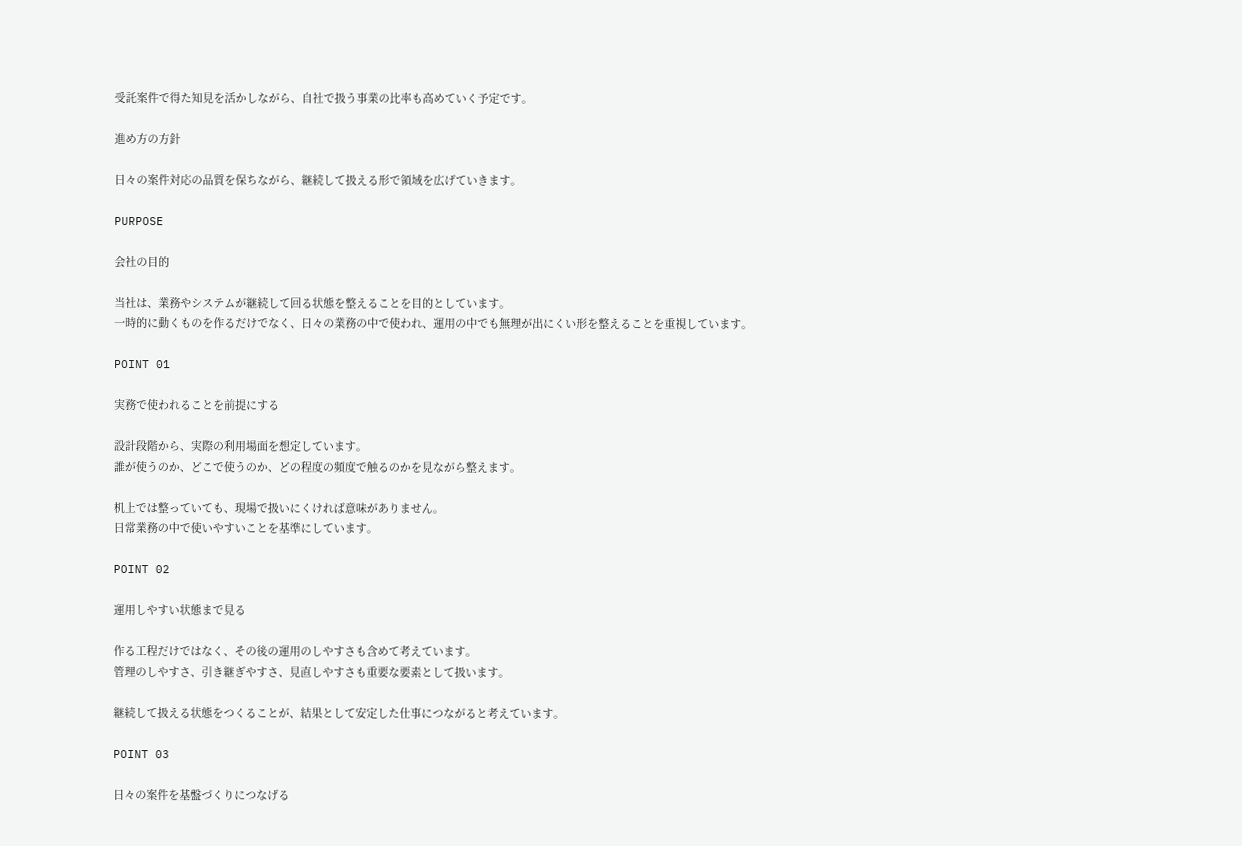受託案件で得た知見を活かしながら、自社で扱う事業の比率も高めていく予定です。

進め方の方針

日々の案件対応の品質を保ちながら、継続して扱える形で領域を広げていきます。

PURPOSE

会社の目的

当社は、業務やシステムが継続して回る状態を整えることを目的としています。
一時的に動くものを作るだけでなく、日々の業務の中で使われ、運用の中でも無理が出にくい形を整えることを重視しています。

POINT 01

実務で使われることを前提にする

設計段階から、実際の利用場面を想定しています。
誰が使うのか、どこで使うのか、どの程度の頻度で触るのかを見ながら整えます。

机上では整っていても、現場で扱いにくければ意味がありません。
日常業務の中で使いやすいことを基準にしています。

POINT 02

運用しやすい状態まで見る

作る工程だけではなく、その後の運用のしやすさも含めて考えています。
管理のしやすさ、引き継ぎやすさ、見直しやすさも重要な要素として扱います。

継続して扱える状態をつくることが、結果として安定した仕事につながると考えています。

POINT 03

日々の案件を基盤づくりにつなげる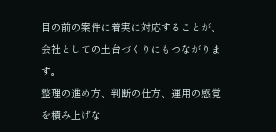目の前の案件に着実に対応することが、会社としての土台づくりにもつながります。
整理の進め方、判断の仕方、運用の感覚を積み上げな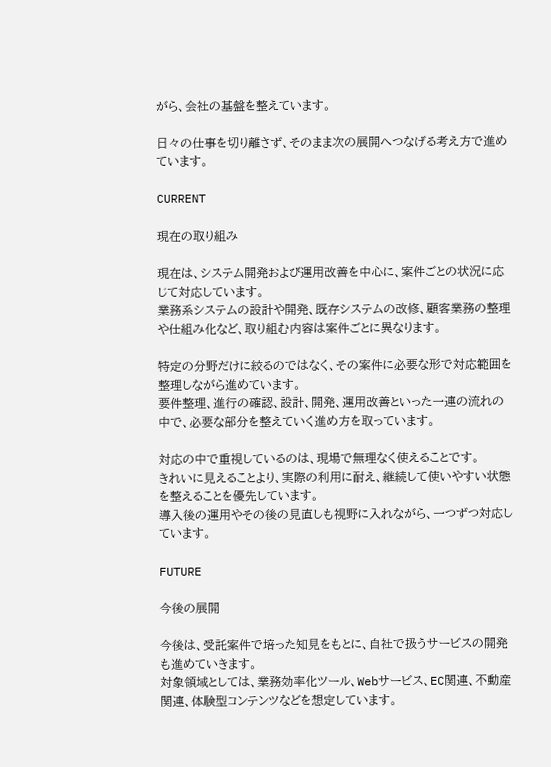がら、会社の基盤を整えています。

日々の仕事を切り離さず、そのまま次の展開へつなげる考え方で進めています。

CURRENT

現在の取り組み

現在は、システム開発および運用改善を中心に、案件ごとの状況に応じて対応しています。
業務系システムの設計や開発、既存システムの改修、顧客業務の整理や仕組み化など、取り組む内容は案件ごとに異なります。

特定の分野だけに絞るのではなく、その案件に必要な形で対応範囲を整理しながら進めています。
要件整理、進行の確認、設計、開発、運用改善といった一連の流れの中で、必要な部分を整えていく進め方を取っています。

対応の中で重視しているのは、現場で無理なく使えることです。
きれいに見えることより、実際の利用に耐え、継続して使いやすい状態を整えることを優先しています。
導入後の運用やその後の見直しも視野に入れながら、一つずつ対応しています。

FUTURE

今後の展開

今後は、受託案件で培った知見をもとに、自社で扱うサービスの開発も進めていきます。
対象領域としては、業務効率化ツール、Webサービス、EC関連、不動産関連、体験型コンテンツなどを想定しています。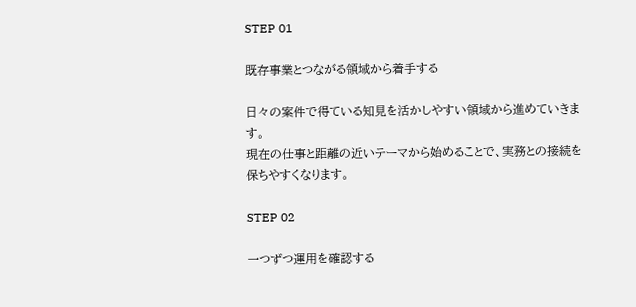STEP 01

既存事業とつながる領域から着手する

日々の案件で得ている知見を活かしやすい領域から進めていきます。
現在の仕事と距離の近いテーマから始めることで、実務との接続を保ちやすくなります。

STEP 02

一つずつ運用を確認する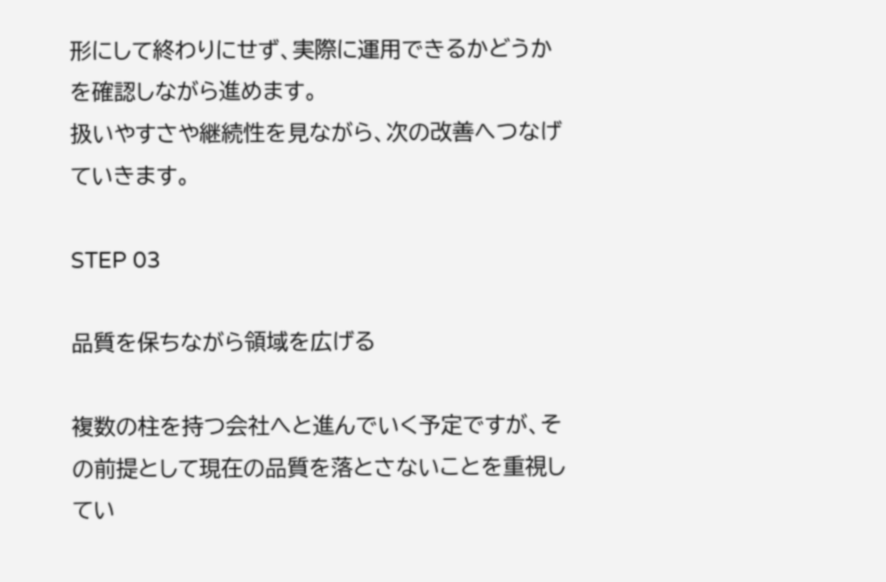形にして終わりにせず、実際に運用できるかどうかを確認しながら進めます。
扱いやすさや継続性を見ながら、次の改善へつなげていきます。

STEP 03

品質を保ちながら領域を広げる

複数の柱を持つ会社へと進んでいく予定ですが、その前提として現在の品質を落とさないことを重視してい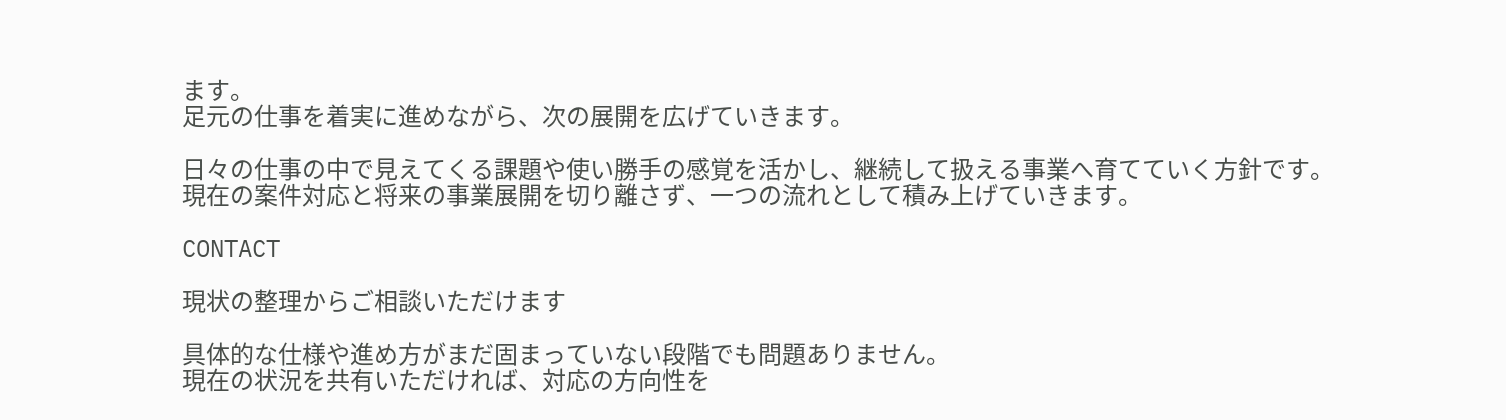ます。
足元の仕事を着実に進めながら、次の展開を広げていきます。

日々の仕事の中で見えてくる課題や使い勝手の感覚を活かし、継続して扱える事業へ育てていく方針です。
現在の案件対応と将来の事業展開を切り離さず、一つの流れとして積み上げていきます。

CONTACT

現状の整理からご相談いただけます

具体的な仕様や進め方がまだ固まっていない段階でも問題ありません。
現在の状況を共有いただければ、対応の方向性を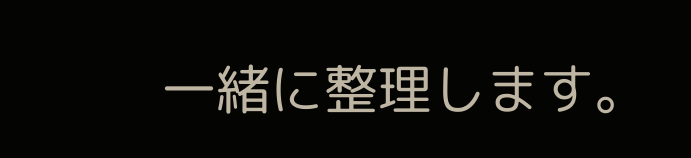一緒に整理します。